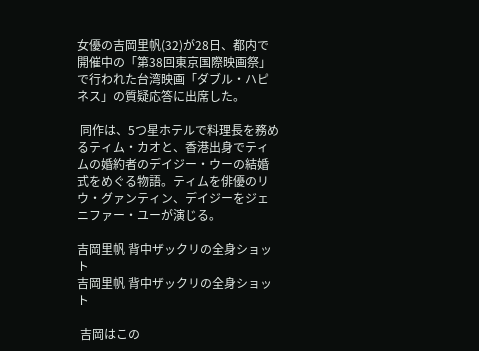女優の吉岡里帆(32)が28日、都内で開催中の「第38回東京国際映画祭」で行われた台湾映画「ダブル・ハピネス」の質疑応答に出席した。

 同作は、5つ星ホテルで料理長を務めるティム・カオと、香港出身でティムの婚約者のデイジー・ウーの結婚式をめぐる物語。ティムを俳優のリウ・グァンティン、デイジーをジェニファー・ユーが演じる。

吉岡里帆 背中ザックリの全身ショット
吉岡里帆 背中ザックリの全身ショット

 吉岡はこの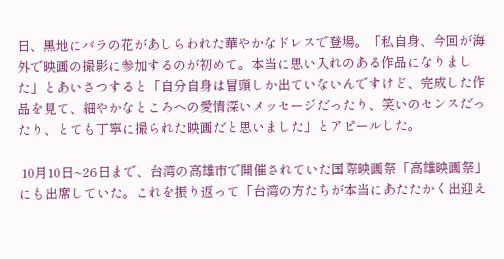日、黒地にバラの花があしらわれた華やかなドレスで登場。「私自身、今回が海外で映画の撮影に参加するのが初めて。本当に思い入れのある作品になりました」とあいさつすると「自分自身は冒頭しか出ていないんですけど、完成した作品を見て、細やかなところへの愛情深いメッセージだったり、笑いのセンスだったり、とても丁寧に撮られた映画だと思いました」とアピールした。

 10月10日~26日まで、台湾の高雄市で開催されていた国際映画祭「高雄映画祭」にも出席していた。これを振り返って「台湾の方たちが本当にあたたかく出迎え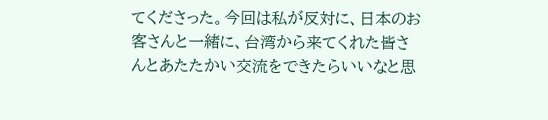てくださった。今回は私が反対に、日本のお客さんと一緒に、台湾から来てくれた皆さんとあたたかい交流をできたらいいなと思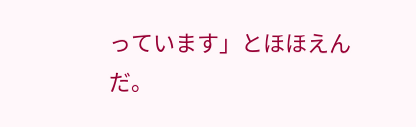っています」とほほえんだ。